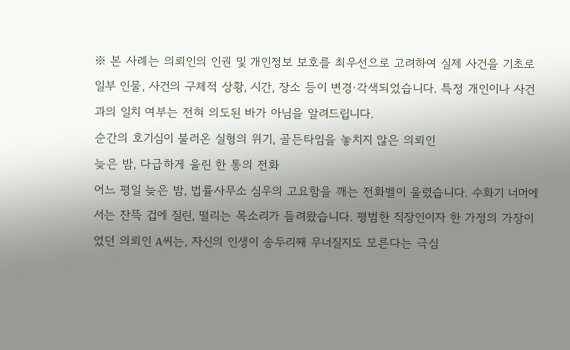※ 본 사례는 의뢰인의 인권 및 개인정보 보호를 최우선으로 고려하여 실제 사건을 기초로 일부 인물, 사건의 구체적 상황, 시간, 장소 등이 변경·각색되었습니다. 특정 개인이나 사건과의 일치 여부는 전혀 의도된 바가 아님을 알려드립니다.
순간의 호기심이 불러온 실형의 위기, 골든타임을 놓치지 않은 의뢰인
늦은 밤, 다급하게 울린 한 통의 전화
어느 평일 늦은 밤, 법률사무소 심우의 고요함을 깨는 전화벨이 울렸습니다. 수화기 너머에서는 잔뜩 겁에 질린, 떨리는 목소리가 들려왔습니다. 평범한 직장인이자 한 가정의 가장이었던 의뢰인 A씨는, 자신의 인생이 송두리째 무너질지도 모른다는 극심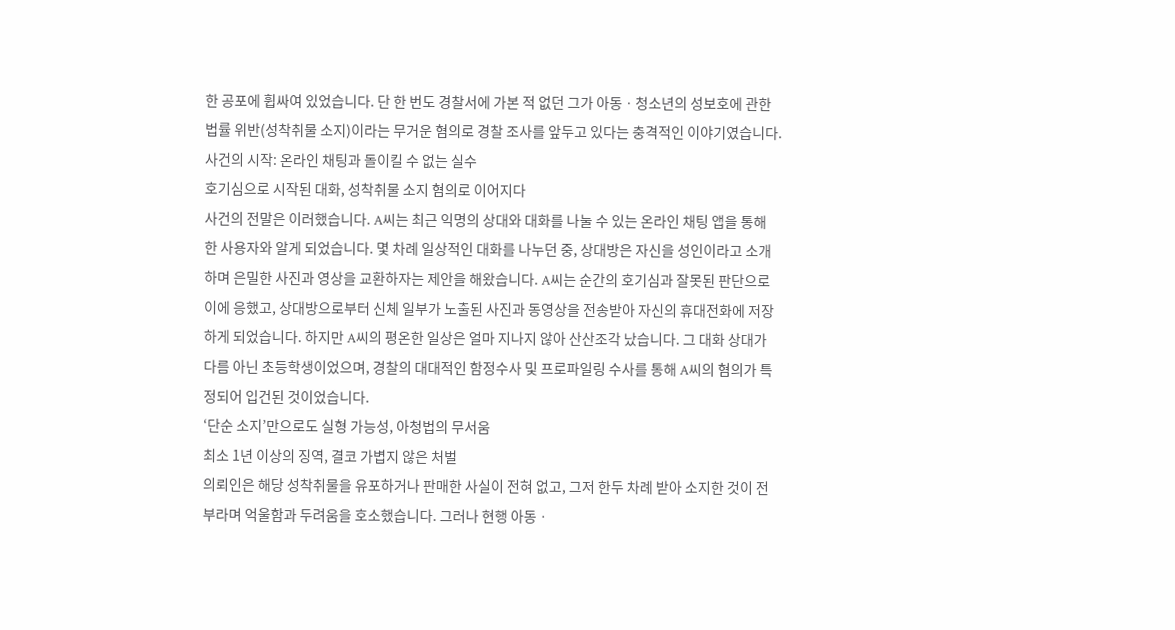한 공포에 휩싸여 있었습니다. 단 한 번도 경찰서에 가본 적 없던 그가 아동ㆍ청소년의 성보호에 관한 법률 위반(성착취물 소지)이라는 무거운 혐의로 경찰 조사를 앞두고 있다는 충격적인 이야기였습니다.
사건의 시작: 온라인 채팅과 돌이킬 수 없는 실수
호기심으로 시작된 대화, 성착취물 소지 혐의로 이어지다
사건의 전말은 이러했습니다. A씨는 최근 익명의 상대와 대화를 나눌 수 있는 온라인 채팅 앱을 통해 한 사용자와 알게 되었습니다. 몇 차례 일상적인 대화를 나누던 중, 상대방은 자신을 성인이라고 소개하며 은밀한 사진과 영상을 교환하자는 제안을 해왔습니다. A씨는 순간의 호기심과 잘못된 판단으로 이에 응했고, 상대방으로부터 신체 일부가 노출된 사진과 동영상을 전송받아 자신의 휴대전화에 저장하게 되었습니다. 하지만 A씨의 평온한 일상은 얼마 지나지 않아 산산조각 났습니다. 그 대화 상대가 다름 아닌 초등학생이었으며, 경찰의 대대적인 함정수사 및 프로파일링 수사를 통해 A씨의 혐의가 특정되어 입건된 것이었습니다.
‘단순 소지’만으로도 실형 가능성, 아청법의 무서움
최소 1년 이상의 징역, 결코 가볍지 않은 처벌
의뢰인은 해당 성착취물을 유포하거나 판매한 사실이 전혀 없고, 그저 한두 차례 받아 소지한 것이 전부라며 억울함과 두려움을 호소했습니다. 그러나 현행 아동ㆍ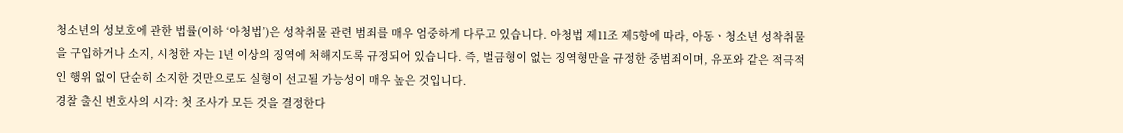청소년의 성보호에 관한 법률(이하 ‘아청법’)은 성착취물 관련 범죄를 매우 엄중하게 다루고 있습니다. 아청법 제11조 제5항에 따라, 아동ㆍ청소년 성착취물을 구입하거나 소지, 시청한 자는 1년 이상의 징역에 처해지도록 규정되어 있습니다. 즉, 벌금형이 없는 징역형만을 규정한 중범죄이며, 유포와 같은 적극적인 행위 없이 단순히 소지한 것만으로도 실형이 선고될 가능성이 매우 높은 것입니다.
경찰 출신 변호사의 시각: 첫 조사가 모든 것을 결정한다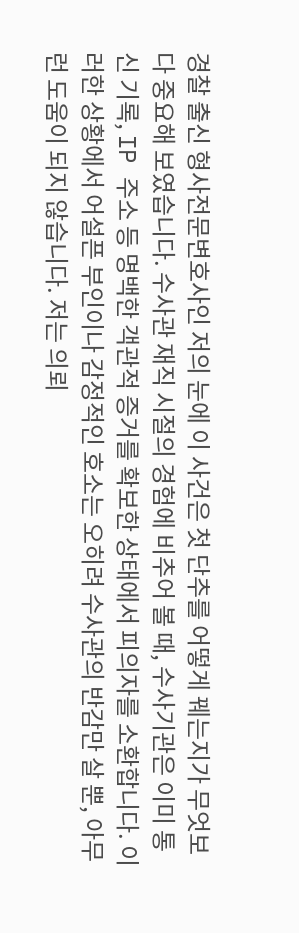경찰 출신 형사전문변호사인 저의 눈에 이 사건은 첫 단추를 어떻게 꿰는지가 무엇보다 중요해 보였습니다. 수사관 재직 시절의 경험에 비추어 볼 때, 수사기관은 이미 통신 기록, IP 주소 등 명백한 객관적 증거를 확보한 상태에서 피의자를 소환합니다. 이러한 상황에서 어설픈 부인이나 감정적인 호소는 오히려 수사관의 반감만 살 뿐, 아무런 도움이 되지 않습니다. 저는 의뢰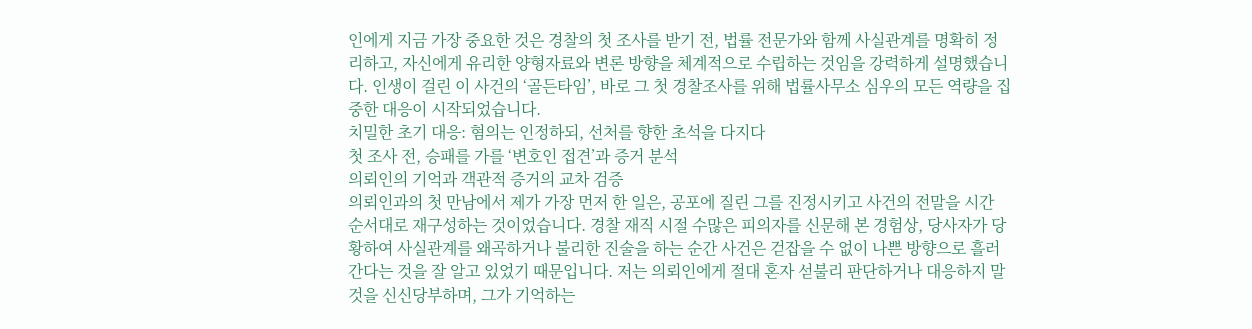인에게 지금 가장 중요한 것은 경찰의 첫 조사를 받기 전, 법률 전문가와 함께 사실관계를 명확히 정리하고, 자신에게 유리한 양형자료와 변론 방향을 체계적으로 수립하는 것임을 강력하게 설명했습니다. 인생이 걸린 이 사건의 ‘골든타임’, 바로 그 첫 경찰조사를 위해 법률사무소 심우의 모든 역량을 집중한 대응이 시작되었습니다.
치밀한 초기 대응: 혐의는 인정하되, 선처를 향한 초석을 다지다
첫 조사 전, 승패를 가를 ‘변호인 접견’과 증거 분석
의뢰인의 기억과 객관적 증거의 교차 검증
의뢰인과의 첫 만남에서 제가 가장 먼저 한 일은, 공포에 질린 그를 진정시키고 사건의 전말을 시간 순서대로 재구성하는 것이었습니다. 경찰 재직 시절 수많은 피의자를 신문해 본 경험상, 당사자가 당황하여 사실관계를 왜곡하거나 불리한 진술을 하는 순간 사건은 걷잡을 수 없이 나쁜 방향으로 흘러간다는 것을 잘 알고 있었기 때문입니다. 저는 의뢰인에게 절대 혼자 섣불리 판단하거나 대응하지 말 것을 신신당부하며, 그가 기억하는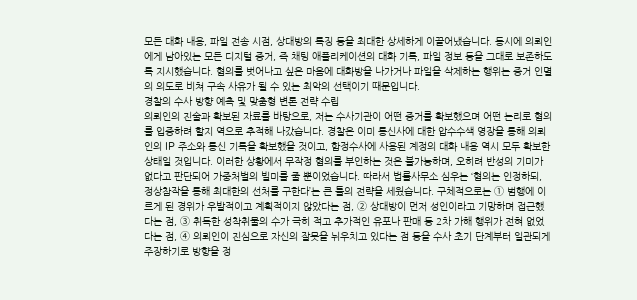모든 대화 내용, 파일 전송 시점, 상대방의 특징 등을 최대한 상세하게 이끌어냈습니다. 동시에 의뢰인에게 남아있는 모든 디지털 증거, 즉 채팅 애플리케이션의 대화 기록, 파일 정보 등을 그대로 보존하도록 지시했습니다. 혐의를 벗어나고 싶은 마음에 대화방을 나가거나 파일을 삭제하는 행위는 증거 인멸의 의도로 비쳐 구속 사유가 될 수 있는 최악의 선택이기 때문입니다.
경찰의 수사 방향 예측 및 맞춤형 변론 전략 수립
의뢰인의 진술과 확보된 자료를 바탕으로, 저는 수사기관이 어떤 증거를 확보했으며 어떤 논리로 혐의를 입증하려 할지 역으로 추적해 나갔습니다. 경찰은 이미 통신사에 대한 압수수색 영장을 통해 의뢰인의 IP 주소와 통신 기록을 확보했을 것이고, 함정수사에 사용된 계정의 대화 내용 역시 모두 확보한 상태일 것입니다. 이러한 상황에서 무작정 혐의를 부인하는 것은 불가능하며, 오히려 반성의 기미가 없다고 판단되어 가중처벌의 빌미를 줄 뿐이었습니다. 따라서 법률사무소 심우는 ‘혐의는 인정하되, 정상참작을 통해 최대한의 선처를 구한다’는 큰 틀의 전략을 세웠습니다. 구체적으로는 ① 범행에 이르게 된 경위가 우발적이고 계획적이지 않았다는 점, ② 상대방이 먼저 성인이라고 기망하며 접근했다는 점, ③ 취득한 성착취물의 수가 극히 적고 추가적인 유포나 판매 등 2차 가해 행위가 전혀 없었다는 점, ④ 의뢰인이 진심으로 자신의 잘못을 뉘우치고 있다는 점 등을 수사 초기 단계부터 일관되게 주장하기로 방향을 정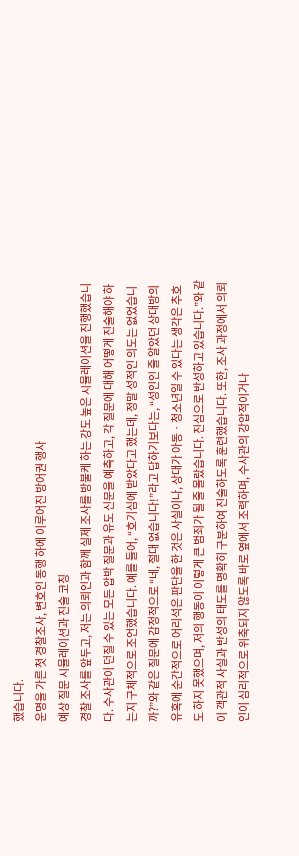했습니다.
운명을 가른 첫 경찰조사, 변호인 동행 하에 이루어진 방어권 행사
예상 질문 시뮬레이션과 진술 코칭
경찰 조사를 앞두고, 저는 의뢰인과 함께 실제 조사를 방불케 하는 강도 높은 시뮬레이션을 진행했습니다. 수사관이 던질 수 있는 모든 압박 질문과 유도 신문을 예측하고, 각 질문에 대해 어떻게 진술해야 하는지 구체적으로 조언했습니다. 예를 들어, “호기심에 받았다고 했는데, 정말 성적인 의도는 없었습니까?”와 같은 질문에 감정적으로 “네, 절대 없습니다!”라고 답하기보다는, “성인인 줄 알았던 상대방의 유혹에 순간적으로 어리석은 판단을 한 것은 사실이나, 상대가 아동ㆍ청소년일 수 있다는 생각은 추호도 하지 못했으며, 저의 행동이 이렇게 큰 범죄가 될 줄 몰랐습니다. 진심으로 반성하고 있습니다.”와 같이 객관적 사실과 반성의 태도를 명확히 구분하여 진술하도록 훈련했습니다. 또한, 조사 과정에서 의뢰인이 심리적으로 위축되지 않도록 바로 옆에서 조력하며, 수사관의 강압적이거나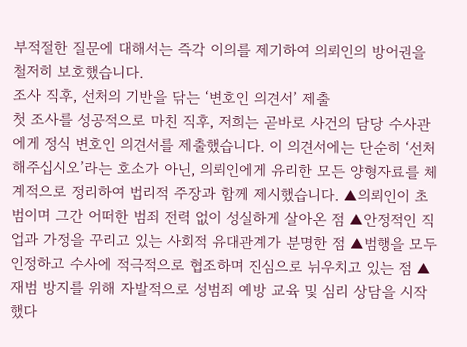부적절한 질문에 대해서는 즉각 이의를 제기하여 의뢰인의 방어권을 철저히 보호했습니다.
조사 직후, 선처의 기반을 닦는 ‘변호인 의견서’ 제출
첫 조사를 성공적으로 마친 직후, 저희는 곧바로 사건의 담당 수사관에게 정식 변호인 의견서를 제출했습니다. 이 의견서에는 단순히 ‘선처해주십시오’라는 호소가 아닌, 의뢰인에게 유리한 모든 양형자료를 체계적으로 정리하여 법리적 주장과 함께 제시했습니다. ▲의뢰인이 초범이며 그간 어떠한 범죄 전력 없이 성실하게 살아온 점 ▲안정적인 직업과 가정을 꾸리고 있는 사회적 유대관계가 분명한 점 ▲범행을 모두 인정하고 수사에 적극적으로 협조하며 진심으로 뉘우치고 있는 점 ▲재범 방지를 위해 자발적으로 성범죄 예방 교육 및 심리 상담을 시작했다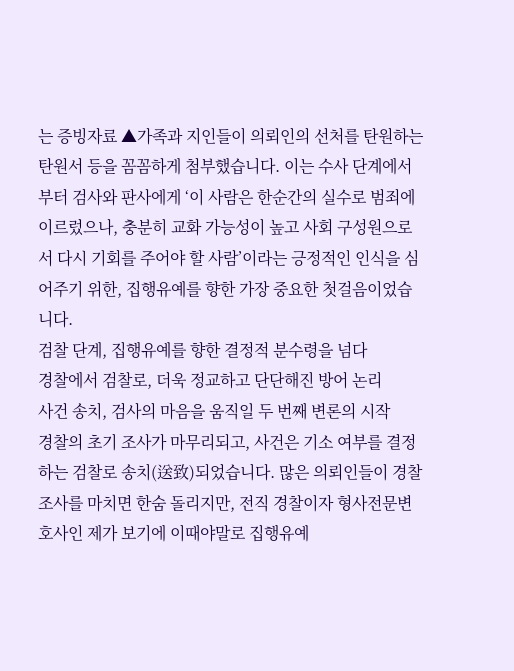는 증빙자료 ▲가족과 지인들이 의뢰인의 선처를 탄원하는 탄원서 등을 꼼꼼하게 첨부했습니다. 이는 수사 단계에서부터 검사와 판사에게 ‘이 사람은 한순간의 실수로 범죄에 이르렀으나, 충분히 교화 가능성이 높고 사회 구성원으로서 다시 기회를 주어야 할 사람’이라는 긍정적인 인식을 심어주기 위한, 집행유예를 향한 가장 중요한 첫걸음이었습니다.
검찰 단계, 집행유예를 향한 결정적 분수령을 넘다
경찰에서 검찰로, 더욱 정교하고 단단해진 방어 논리
사건 송치, 검사의 마음을 움직일 두 번째 변론의 시작
경찰의 초기 조사가 마무리되고, 사건은 기소 여부를 결정하는 검찰로 송치(送致)되었습니다. 많은 의뢰인들이 경찰 조사를 마치면 한숨 돌리지만, 전직 경찰이자 형사전문변호사인 제가 보기에 이때야말로 집행유예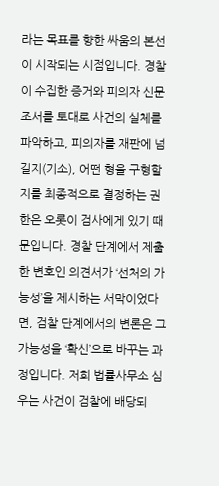라는 목표를 향한 싸움의 본선이 시작되는 시점입니다. 경찰이 수집한 증거와 피의자 신문 조서를 토대로 사건의 실체를 파악하고, 피의자를 재판에 넘길지(기소), 어떤 형을 구형할지를 최종적으로 결정하는 권한은 오롯이 검사에게 있기 때문입니다. 경찰 단계에서 제출한 변호인 의견서가 ‘선처의 가능성’을 제시하는 서막이었다면, 검찰 단계에서의 변론은 그 가능성을 ‘확신’으로 바꾸는 과정입니다. 저희 법률사무소 심우는 사건이 검찰에 배당되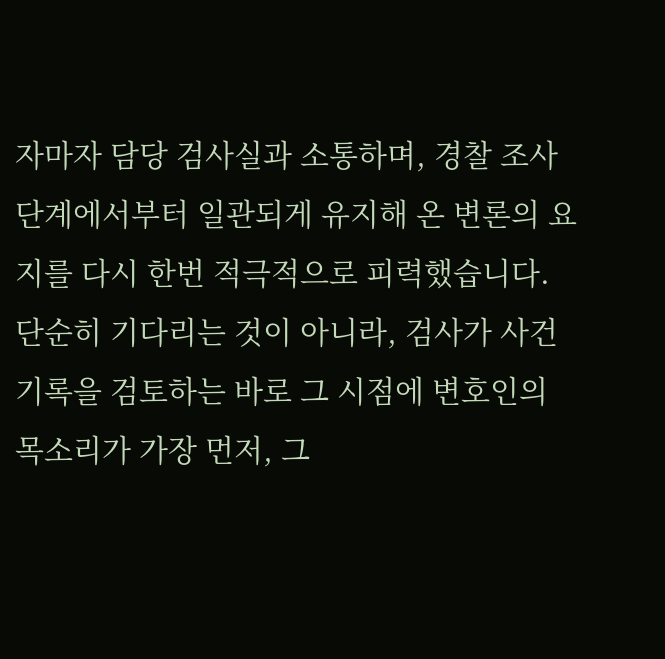자마자 담당 검사실과 소통하며, 경찰 조사 단계에서부터 일관되게 유지해 온 변론의 요지를 다시 한번 적극적으로 피력했습니다. 단순히 기다리는 것이 아니라, 검사가 사건 기록을 검토하는 바로 그 시점에 변호인의 목소리가 가장 먼저, 그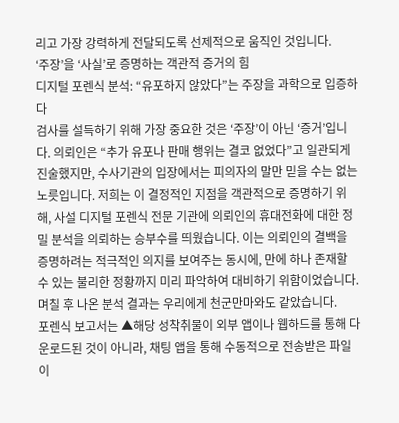리고 가장 강력하게 전달되도록 선제적으로 움직인 것입니다.
‘주장’을 ‘사실’로 증명하는 객관적 증거의 힘
디지털 포렌식 분석: “유포하지 않았다”는 주장을 과학으로 입증하다
검사를 설득하기 위해 가장 중요한 것은 ‘주장’이 아닌 ‘증거’입니다. 의뢰인은 “추가 유포나 판매 행위는 결코 없었다”고 일관되게 진술했지만, 수사기관의 입장에서는 피의자의 말만 믿을 수는 없는 노릇입니다. 저희는 이 결정적인 지점을 객관적으로 증명하기 위해, 사설 디지털 포렌식 전문 기관에 의뢰인의 휴대전화에 대한 정밀 분석을 의뢰하는 승부수를 띄웠습니다. 이는 의뢰인의 결백을 증명하려는 적극적인 의지를 보여주는 동시에, 만에 하나 존재할 수 있는 불리한 정황까지 미리 파악하여 대비하기 위함이었습니다. 며칠 후 나온 분석 결과는 우리에게 천군만마와도 같았습니다.
포렌식 보고서는 ▲해당 성착취물이 외부 앱이나 웹하드를 통해 다운로드된 것이 아니라, 채팅 앱을 통해 수동적으로 전송받은 파일이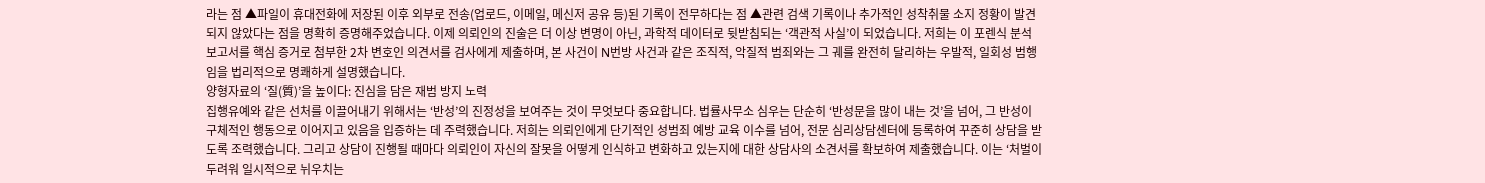라는 점 ▲파일이 휴대전화에 저장된 이후 외부로 전송(업로드, 이메일, 메신저 공유 등)된 기록이 전무하다는 점 ▲관련 검색 기록이나 추가적인 성착취물 소지 정황이 발견되지 않았다는 점을 명확히 증명해주었습니다. 이제 의뢰인의 진술은 더 이상 변명이 아닌, 과학적 데이터로 뒷받침되는 ‘객관적 사실’이 되었습니다. 저희는 이 포렌식 분석 보고서를 핵심 증거로 첨부한 2차 변호인 의견서를 검사에게 제출하며, 본 사건이 N번방 사건과 같은 조직적, 악질적 범죄와는 그 궤를 완전히 달리하는 우발적, 일회성 범행임을 법리적으로 명쾌하게 설명했습니다.
양형자료의 ‘질(質)’을 높이다: 진심을 담은 재범 방지 노력
집행유예와 같은 선처를 이끌어내기 위해서는 ‘반성’의 진정성을 보여주는 것이 무엇보다 중요합니다. 법률사무소 심우는 단순히 ‘반성문을 많이 내는 것’을 넘어, 그 반성이 구체적인 행동으로 이어지고 있음을 입증하는 데 주력했습니다. 저희는 의뢰인에게 단기적인 성범죄 예방 교육 이수를 넘어, 전문 심리상담센터에 등록하여 꾸준히 상담을 받도록 조력했습니다. 그리고 상담이 진행될 때마다 의뢰인이 자신의 잘못을 어떻게 인식하고 변화하고 있는지에 대한 상담사의 소견서를 확보하여 제출했습니다. 이는 ‘처벌이 두려워 일시적으로 뉘우치는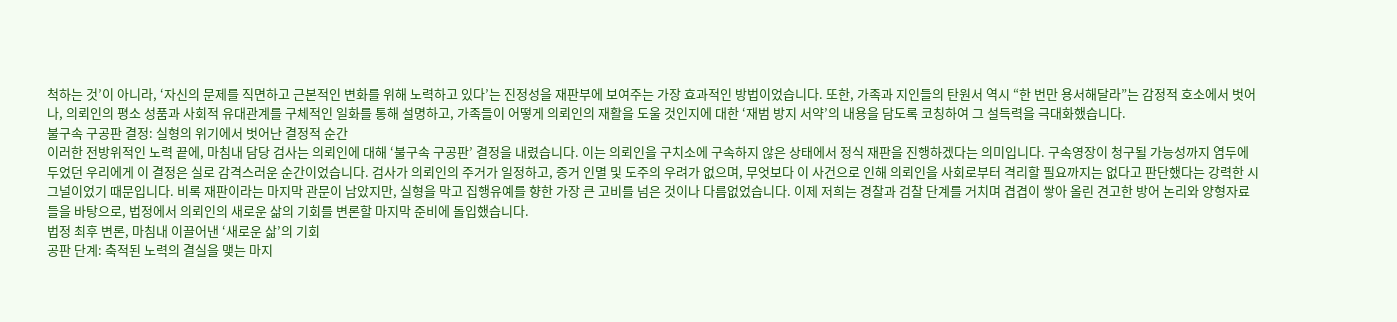척하는 것’이 아니라, ‘자신의 문제를 직면하고 근본적인 변화를 위해 노력하고 있다’는 진정성을 재판부에 보여주는 가장 효과적인 방법이었습니다. 또한, 가족과 지인들의 탄원서 역시 “한 번만 용서해달라”는 감정적 호소에서 벗어나, 의뢰인의 평소 성품과 사회적 유대관계를 구체적인 일화를 통해 설명하고, 가족들이 어떻게 의뢰인의 재활을 도울 것인지에 대한 ‘재범 방지 서약’의 내용을 담도록 코칭하여 그 설득력을 극대화했습니다.
불구속 구공판 결정: 실형의 위기에서 벗어난 결정적 순간
이러한 전방위적인 노력 끝에, 마침내 담당 검사는 의뢰인에 대해 ‘불구속 구공판’ 결정을 내렸습니다. 이는 의뢰인을 구치소에 구속하지 않은 상태에서 정식 재판을 진행하겠다는 의미입니다. 구속영장이 청구될 가능성까지 염두에 두었던 우리에게 이 결정은 실로 감격스러운 순간이었습니다. 검사가 의뢰인의 주거가 일정하고, 증거 인멸 및 도주의 우려가 없으며, 무엇보다 이 사건으로 인해 의뢰인을 사회로부터 격리할 필요까지는 없다고 판단했다는 강력한 시그널이었기 때문입니다. 비록 재판이라는 마지막 관문이 남았지만, 실형을 막고 집행유예를 향한 가장 큰 고비를 넘은 것이나 다름없었습니다. 이제 저희는 경찰과 검찰 단계를 거치며 겹겹이 쌓아 올린 견고한 방어 논리와 양형자료들을 바탕으로, 법정에서 의뢰인의 새로운 삶의 기회를 변론할 마지막 준비에 돌입했습니다.
법정 최후 변론, 마침내 이끌어낸 ‘새로운 삶’의 기회
공판 단계: 축적된 노력의 결실을 맺는 마지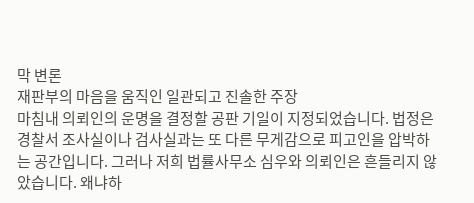막 변론
재판부의 마음을 움직인 일관되고 진솔한 주장
마침내 의뢰인의 운명을 결정할 공판 기일이 지정되었습니다. 법정은 경찰서 조사실이나 검사실과는 또 다른 무게감으로 피고인을 압박하는 공간입니다. 그러나 저희 법률사무소 심우와 의뢰인은 흔들리지 않았습니다. 왜냐하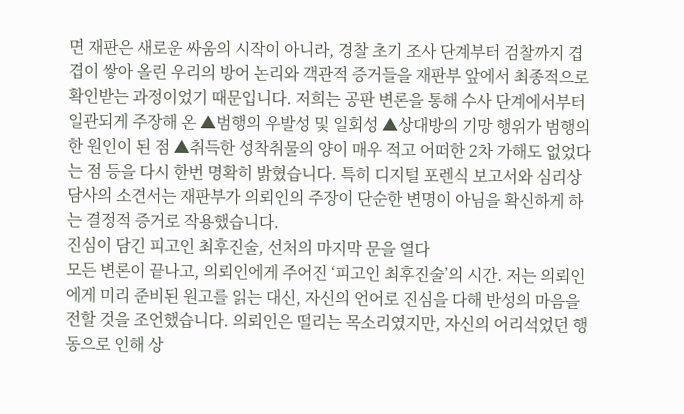면 재판은 새로운 싸움의 시작이 아니라, 경찰 초기 조사 단계부터 검찰까지 겹겹이 쌓아 올린 우리의 방어 논리와 객관적 증거들을 재판부 앞에서 최종적으로 확인받는 과정이었기 때문입니다. 저희는 공판 변론을 통해 수사 단계에서부터 일관되게 주장해 온 ▲범행의 우발성 및 일회성 ▲상대방의 기망 행위가 범행의 한 원인이 된 점 ▲취득한 성착취물의 양이 매우 적고 어떠한 2차 가해도 없었다는 점 등을 다시 한번 명확히 밝혔습니다. 특히 디지털 포렌식 보고서와 심리상담사의 소견서는 재판부가 의뢰인의 주장이 단순한 변명이 아님을 확신하게 하는 결정적 증거로 작용했습니다.
진심이 담긴 피고인 최후진술, 선처의 마지막 문을 열다
모든 변론이 끝나고, 의뢰인에게 주어진 ‘피고인 최후진술’의 시간. 저는 의뢰인에게 미리 준비된 원고를 읽는 대신, 자신의 언어로 진심을 다해 반성의 마음을 전할 것을 조언했습니다. 의뢰인은 떨리는 목소리였지만, 자신의 어리석었던 행동으로 인해 상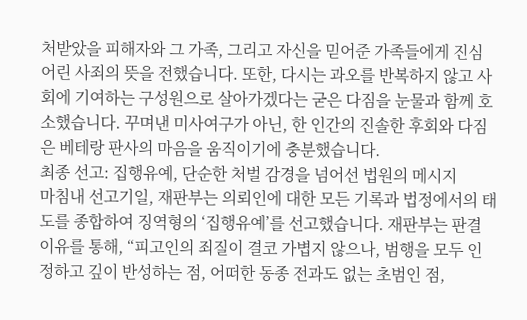처받았을 피해자와 그 가족, 그리고 자신을 믿어준 가족들에게 진심 어린 사죄의 뜻을 전했습니다. 또한, 다시는 과오를 반복하지 않고 사회에 기여하는 구성원으로 살아가겠다는 굳은 다짐을 눈물과 함께 호소했습니다. 꾸며낸 미사여구가 아닌, 한 인간의 진솔한 후회와 다짐은 베테랑 판사의 마음을 움직이기에 충분했습니다.
최종 선고: 집행유예, 단순한 처벌 감경을 넘어선 법원의 메시지
마침내 선고기일, 재판부는 의뢰인에 대한 모든 기록과 법정에서의 태도를 종합하여 징역형의 ‘집행유예’를 선고했습니다. 재판부는 판결 이유를 통해, “피고인의 죄질이 결코 가볍지 않으나, 범행을 모두 인정하고 깊이 반성하는 점, 어떠한 동종 전과도 없는 초범인 점,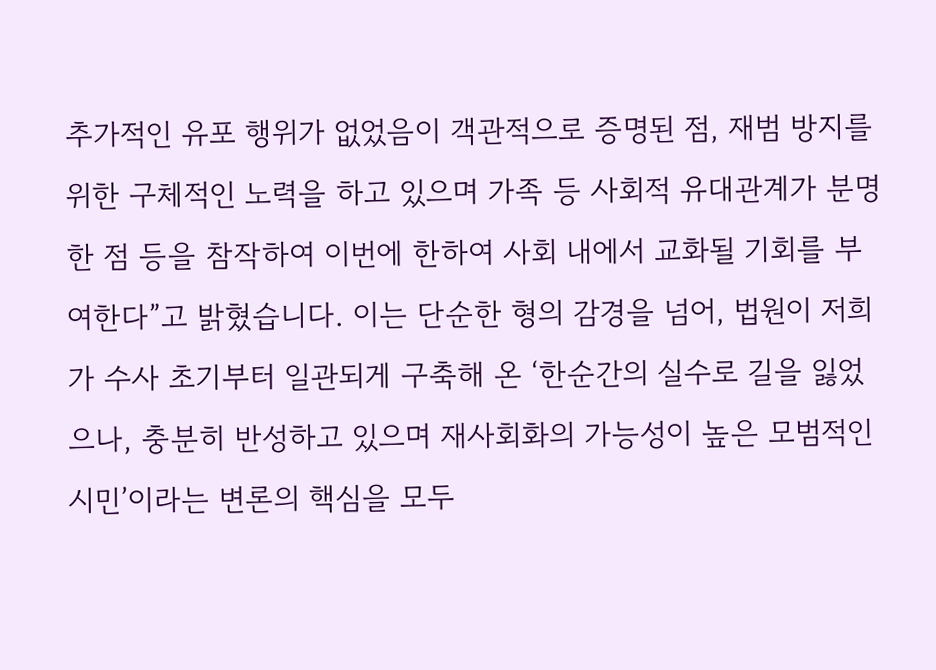추가적인 유포 행위가 없었음이 객관적으로 증명된 점, 재범 방지를 위한 구체적인 노력을 하고 있으며 가족 등 사회적 유대관계가 분명한 점 등을 참작하여 이번에 한하여 사회 내에서 교화될 기회를 부여한다”고 밝혔습니다. 이는 단순한 형의 감경을 넘어, 법원이 저희가 수사 초기부터 일관되게 구축해 온 ‘한순간의 실수로 길을 잃었으나, 충분히 반성하고 있으며 재사회화의 가능성이 높은 모범적인 시민’이라는 변론의 핵심을 모두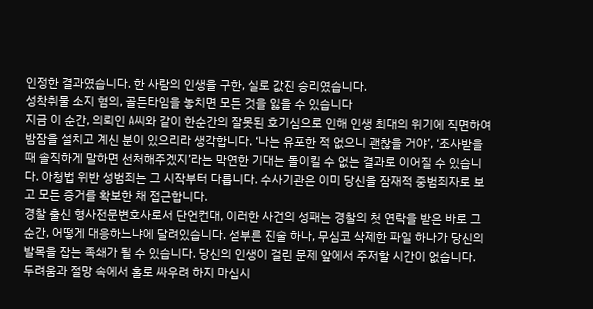인정한 결과였습니다. 한 사람의 인생을 구한, 실로 값진 승리였습니다.
성착취물 소지 혐의, 골든타임을 놓치면 모든 것을 잃을 수 있습니다
지금 이 순간, 의뢰인 A씨와 같이 한순간의 잘못된 호기심으로 인해 인생 최대의 위기에 직면하여 밤잠을 설치고 계신 분이 있으리라 생각합니다. ‘나는 유포한 적 없으니 괜찮을 거야’, ‘조사받을 때 솔직하게 말하면 선처해주겠지’라는 막연한 기대는 돌이킬 수 없는 결과로 이어질 수 있습니다. 아청법 위반 성범죄는 그 시작부터 다릅니다. 수사기관은 이미 당신을 잠재적 중범죄자로 보고 모든 증거를 확보한 채 접근합니다.
경찰 출신 형사전문변호사로서 단언컨대, 이러한 사건의 성패는 경찰의 첫 연락을 받은 바로 그 순간, 어떻게 대응하느냐에 달려있습니다. 섣부른 진술 하나, 무심코 삭제한 파일 하나가 당신의 발목을 잡는 족쇄가 될 수 있습니다. 당신의 인생이 걸린 문제 앞에서 주저할 시간이 없습니다.
두려움과 절망 속에서 홀로 싸우려 하지 마십시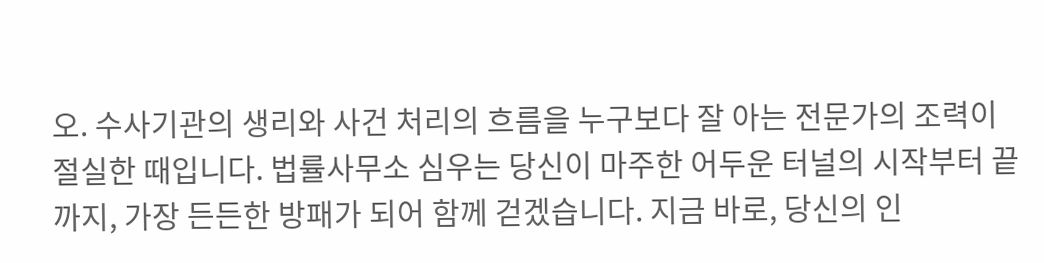오. 수사기관의 생리와 사건 처리의 흐름을 누구보다 잘 아는 전문가의 조력이 절실한 때입니다. 법률사무소 심우는 당신이 마주한 어두운 터널의 시작부터 끝까지, 가장 든든한 방패가 되어 함께 걷겠습니다. 지금 바로, 당신의 인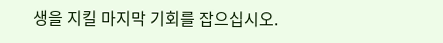생을 지킬 마지막 기회를 잡으십시오.